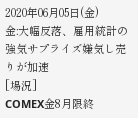2020年06月05日(金)
金:大幅反落、雇用統計の強気サプライズ嫌気し売りが加速
[場況]
COMEX金8月限終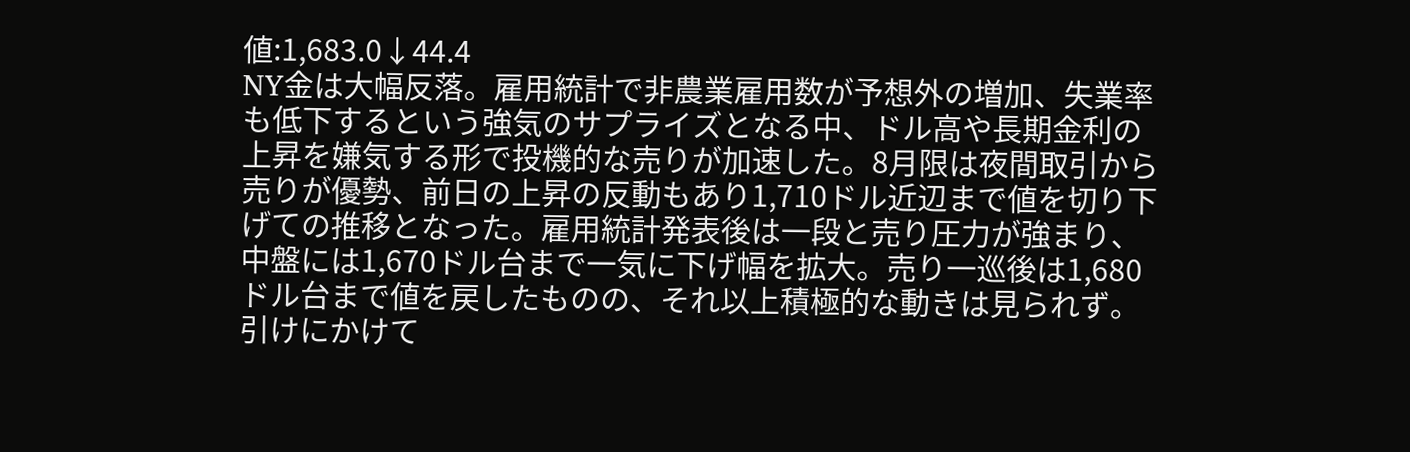値:1,683.0↓44.4
NY金は大幅反落。雇用統計で非農業雇用数が予想外の増加、失業率も低下するという強気のサプライズとなる中、ドル高や長期金利の上昇を嫌気する形で投機的な売りが加速した。8月限は夜間取引から売りが優勢、前日の上昇の反動もあり1,710ドル近辺まで値を切り下げての推移となった。雇用統計発表後は一段と売り圧力が強まり、中盤には1,670ドル台まで一気に下げ幅を拡大。売り一巡後は1,680ドル台まで値を戻したものの、それ以上積極的な動きは見られず。引けにかけて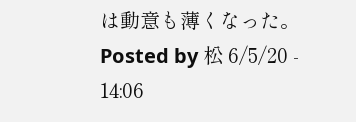は動意も薄くなった。
Posted by 松 6/5/20 - 14:06